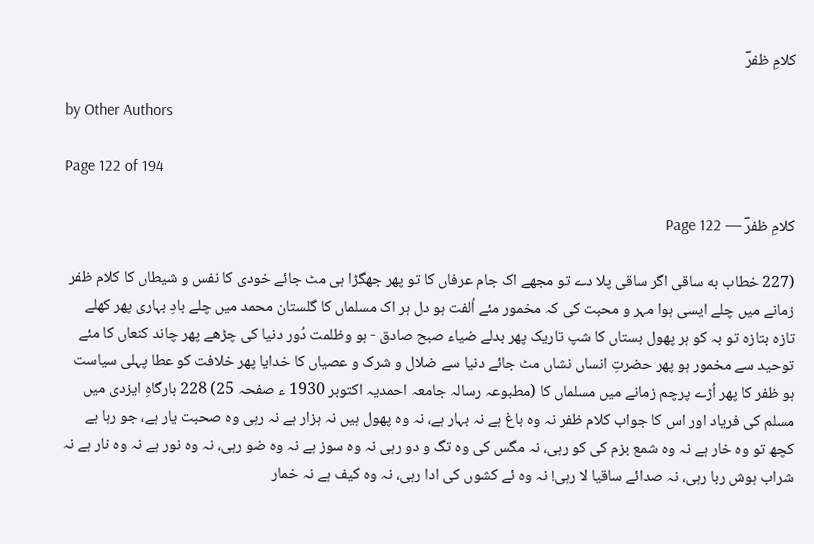کلامِ ظفرؔ

by Other Authors

Page 122 of 194

کلامِ ظفرؔ — Page 122

(227 خطاب به ساقی اگر ساقی پلا دے تو مجھے اک جام عرفاں کا تو پھر جھگڑا ہی مٹ جائے خودی کا نفس و شیطاں کا کلام ظفر زمانے میں چلے ایسی ہوا مہر و محبت کی کہ مخمور مئے اُلفت ہو دل ہر اک مسلماں کا گلستان محمد میں چلے بادِ بہاری پھر کھلے تازہ بتازہ تو بہ کو ہر پھول بستاں کا شپ تاریک پھر بدلے ضیاء صبح صادق - ہو وظلمت دُور دنیا کی چڑھے پھر چاند کنعاں کا مئے توحید سے مخمور ہو پھر حضرتِ انساں نشاں مٹ جائے دنیا سے ضلال و شرک و عصیاں کا خدایا پھر خلافت کو عطا پہلی سیاست ہو ظفر کا پھر اُڑے پرچم زمانے میں مسلماں کا (مطبوعہ رسالہ جامعہ احمدیہ اکتوبر 1930 ء صفحہ 25) 228 بارگاہِ ایزدی میں مسلم کی فریاد اور اس کا جواب کلام ظفر نہ وہ باغ ہے نہ بہار ہے، نہ وہ پھول ہیں نہ ہزار ہے نہ رہی وہ صحبت یار ہے، جو رہا ہے کچھ تو وہ خار ہے نہ وہ شمع بزم کی کو رہی، نہ مگس کی وہ تگ و دو رہی نہ وہ سوز ہے نہ وہ ضو رہی، نہ وہ نور ہے نہ وہ نار ہے نہ شراب ہوش ربا رہی، نہ صدائے ساقیا لا رہی! نہ وہ ئے کشوں کی ادا رہی، نہ وہ کیف ہے نہ خمار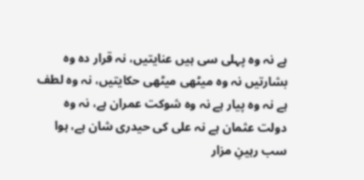ہے نہ وہ پہلی سی ہیں عنایتیں، نہ قرار دہ وہ بشارتیں نہ وہ میٹھی میٹھی حکایتیں، نہ وہ لطف ہے نہ وہ پیار ہے نہ وہ شوکت عمران ہے، نہ وہ دولت عثمان ہے نہ علی کی حیدری شان ہے، ہوا سب رہینِ مزار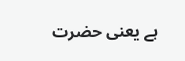ہے یعنی حضرت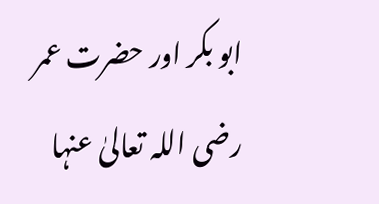ابو بکر اور حضرت عمر رضی اللہ تعالیٰ عنہا